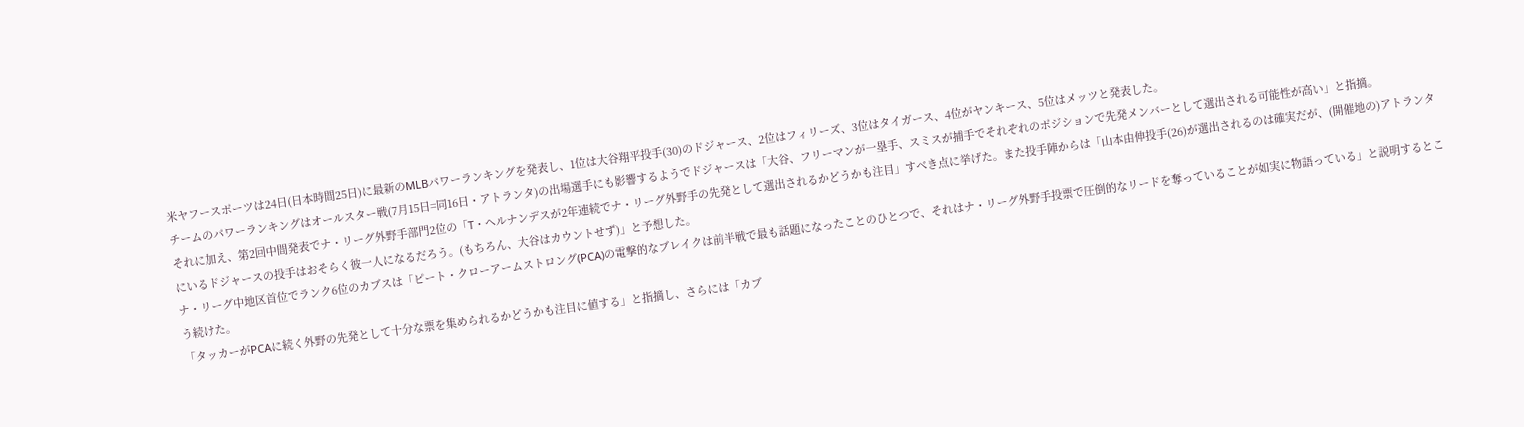米ヤフースポーツは24日(日本時間25日)に最新のMLBパワーランキングを発表し、1位は大谷翔平投手(30)のドジャース、2位はフィリーズ、3位はタイガース、4位がヤンキース、5位はメッツと発表した。
チームのパワーランキングはオールスター戦(7月15日=同16日・アトランタ)の出場選手にも影響するようでドジャースは「大谷、フリーマンが一塁手、スミスが捕手でそれぞれのポジションで先発メンバーとして選出される可能性が高い」と指摘。
それに加え、第2回中間発表でナ・リーグ外野手部門2位の「T・ヘルナンデスが2年連続でナ・リーグ外野手の先発として選出されるかどうかも注目」すべき点に挙げた。また投手陣からは「山本由伸投手(26)が選出されるのは確実だが、(開催地の)アトランタにいるドジャースの投手はおそらく彼一人になるだろう。(もちろん、大谷はカウントせず)」と予想した。
ナ・リーグ中地区首位でランク6位のカブスは「ピート・クローアームストロング(PCA)の電撃的なブレイクは前半戦で最も話題になったことのひとつで、それはナ・リーグ外野手投票で圧倒的なリードを奪っていることが如実に物語っている」と説明するとこう続けた。
「タッカーがPCAに続く外野の先発として十分な票を集められるかどうかも注目に値する」と指摘し、さらには「カブ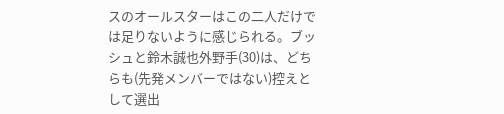スのオールスターはこの二人だけでは足りないように感じられる。ブッシュと鈴木誠也外野手(30)は、どちらも(先発メンバーではない)控えとして選出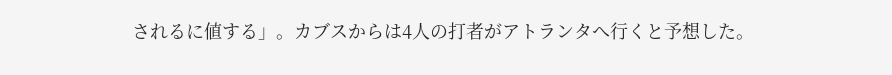されるに値する」。カブスからは4人の打者がアトランタへ行くと予想した。